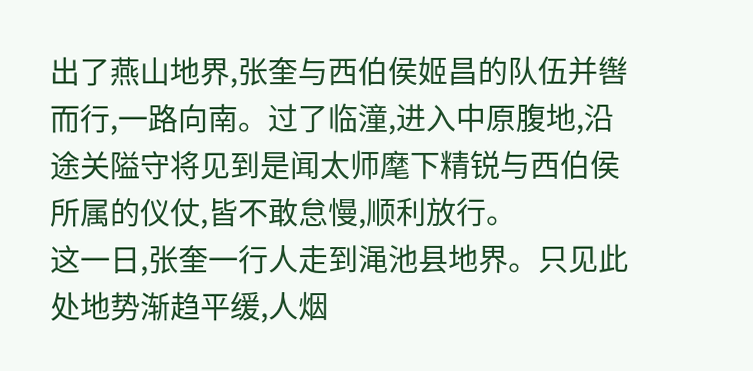出了燕山地界,张奎与西伯侯姬昌的队伍并辔而行,一路向南。过了临潼,进入中原腹地,沿途关隘守将见到是闻太师麾下精锐与西伯侯所属的仪仗,皆不敢怠慢,顺利放行。
这一日,张奎一行人走到渑池县地界。只见此处地势渐趋平缓,人烟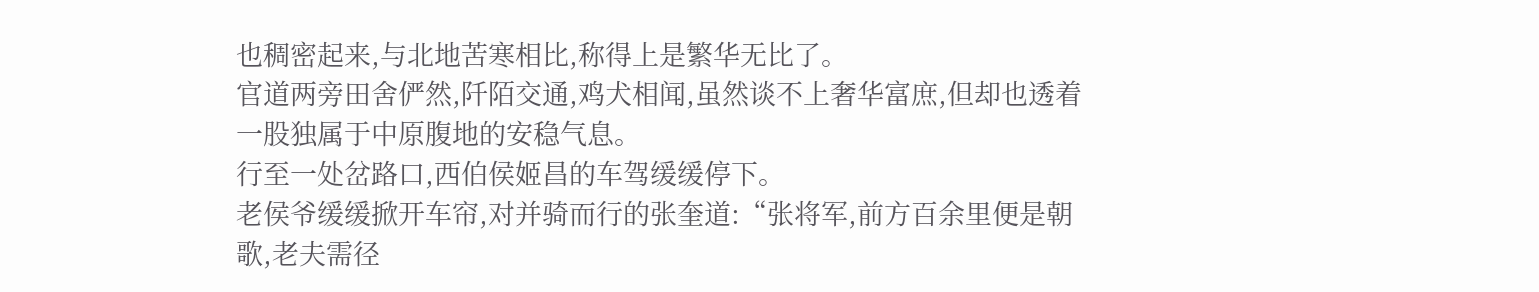也稠密起来,与北地苦寒相比,称得上是繁华无比了。
官道两旁田舍俨然,阡陌交通,鸡犬相闻,虽然谈不上奢华富庶,但却也透着一股独属于中原腹地的安稳气息。
行至一处岔路口,西伯侯姬昌的车驾缓缓停下。
老侯爷缓缓掀开车帘,对并骑而行的张奎道:“张将军,前方百余里便是朝歌,老夫需径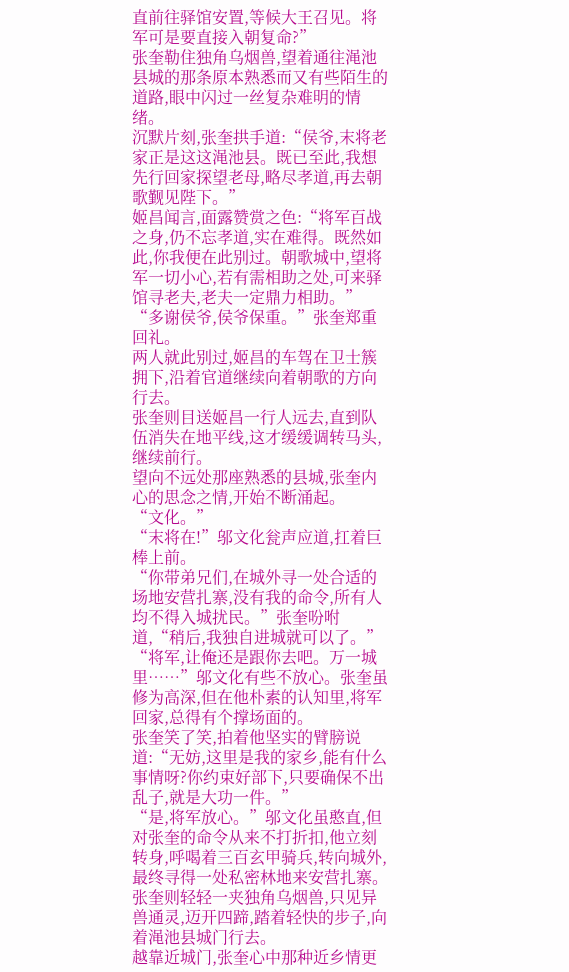直前往驿馆安置,等候大王召见。将军可是要直接入朝复命?”
张奎勒住独角乌烟兽,望着通往渑池县城的那条原本熟悉而又有些陌生的道路,眼中闪过一丝复杂难明的情绪。
沉默片刻,张奎拱手道:“侯爷,末将老家正是这这渑池县。既已至此,我想先行回家探望老母,略尽孝道,再去朝歌觐见陛下。”
姬昌闻言,面露赞赏之色:“将军百战之身,仍不忘孝道,实在难得。既然如此,你我便在此别过。朝歌城中,望将军一切小心,若有需相助之处,可来驿馆寻老夫,老夫一定鼎力相助。”
“多谢侯爷,侯爷保重。”张奎郑重回礼。
两人就此别过,姬昌的车驾在卫士簇拥下,沿着官道继续向着朝歌的方向行去。
张奎则目送姬昌一行人远去,直到队伍消失在地平线,这才缓缓调转马头,继续前行。
望向不远处那座熟悉的县城,张奎内心的思念之情,开始不断涌起。
“文化。”
“末将在!”邬文化瓮声应道,扛着巨棒上前。
“你带弟兄们,在城外寻一处合适的场地安营扎寨,没有我的命令,所有人均不得入城扰民。”张奎吩咐道,“稍后,我独自进城就可以了。”
“将军,让俺还是跟你去吧。万一城里……”邬文化有些不放心。张奎虽修为高深,但在他朴素的认知里,将军回家,总得有个撑场面的。
张奎笑了笑,拍着他坚实的臂膀说道:“无妨,这里是我的家乡,能有什么事情呀?你约束好部下,只要确保不出乱子,就是大功一件。”
“是,将军放心。”邬文化虽憨直,但对张奎的命令从来不打折扣,他立刻转身,呼喝着三百玄甲骑兵,转向城外,最终寻得一处私密林地来安营扎寨。
张奎则轻轻一夹独角乌烟兽,只见异兽通灵,迈开四蹄,踏着轻快的步子,向着渑池县城门行去。
越靠近城门,张奎心中那种近乡情更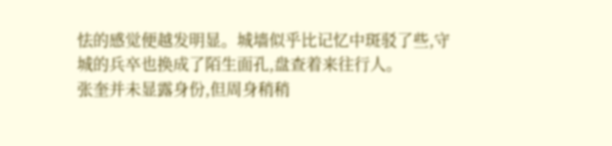怯的感觉便越发明显。城墙似乎比记忆中斑驳了些,守城的兵卒也换成了陌生面孔,盘查着来往行人。
张奎并未显露身份,但周身稍稍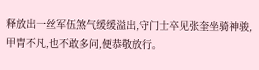释放出一丝军伍煞气缓缓溢出,守门士卒见张奎坐骑神骏,甲胄不凡,也不敢多问,便恭敬放行。